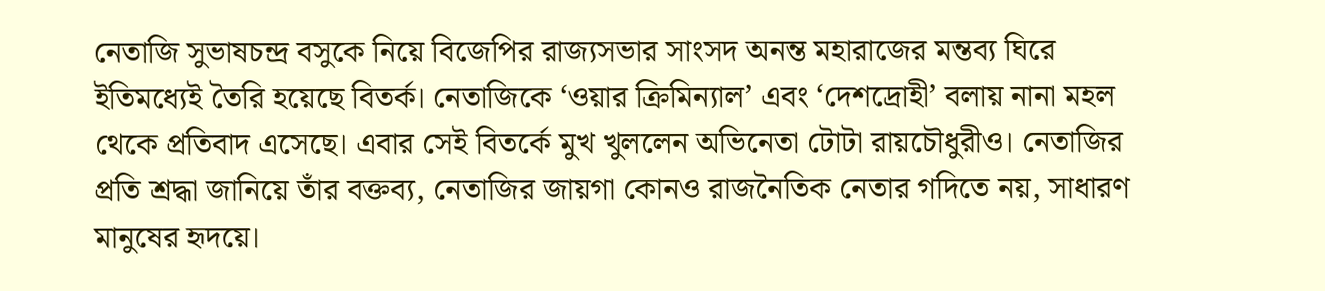নেতাজি সুভাষচন্দ্র বসুকে নিয়ে বিজেপির রাজ্যসভার সাংসদ অনন্ত মহারাজের মন্তব্য ঘিরে ইতিমধ্যেই তৈরি হয়েছে বিতর্ক। নেতাজিকে ‘ওয়ার ক্রিমিন্যাল’ এবং ‘দেশদ্রোহী’ বলায় নানা মহল থেকে প্রতিবাদ এসেছে। এবার সেই বিতর্কে মুখ খুললেন অভিনেতা টোটা রায়চৌধুরীও। নেতাজির প্রতি শ্রদ্ধা জানিয়ে তাঁর বক্তব্য, নেতাজির জায়গা কোনও রাজনৈতিক নেতার গদিতে নয়, সাধারণ মানুষের হৃদয়ে।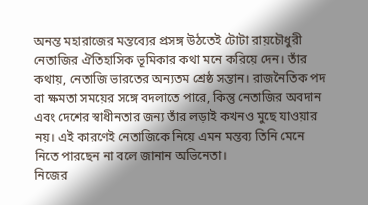অনন্ত মহারাজের মন্তব্যের প্রসঙ্গ উঠতেই টোটা রায়চৌধুরী নেতাজির ঐতিহাসিক ভূমিকার কথা মনে করিয়ে দেন। তাঁর কথায়, নেতাজি ভারতের অন্যতম শ্রেষ্ঠ সন্তান। রাজনৈতিক পদ বা ক্ষমতা সময়ের সঙ্গে বদলাতে পারে, কিন্তু নেতাজির অবদান এবং দেশের স্বাধীনতার জন্য তাঁর লড়াই কখনও মুছে যাওয়ার নয়। এই কারণেই নেতাজিকে নিয়ে এমন মন্তব্য তিনি মেনে নিতে পারছেন না বলে জানান অভিনেতা।
নিজের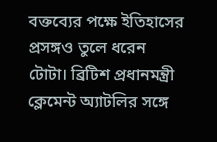বক্তব্যের পক্ষে ইতিহাসের প্রসঙ্গও তুলে ধরেন টোটা। ব্রিটিশ প্রধানমন্ত্রী ক্লেমেন্ট অ্যাটলির সঙ্গে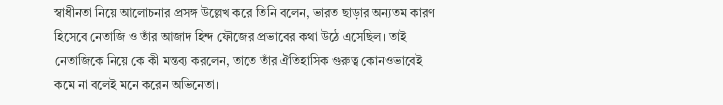স্বাধীনতা নিয়ে আলোচনার প্রসঙ্গ উল্লেখ করে তিনি বলেন, ভারত ছাড়ার অন্যতম কারণ হিসেবে নেতাজি ও তাঁর আজাদ হিন্দ ফৌজের প্রভাবের কথা উঠে এসেছিল। তাই নেতাজিকে নিয়ে কে কী মন্তব্য করলেন, তাতে তাঁর ঐতিহাসিক গুরুত্ব কোনওভাবেই কমে না বলেই মনে করেন অভিনেতা।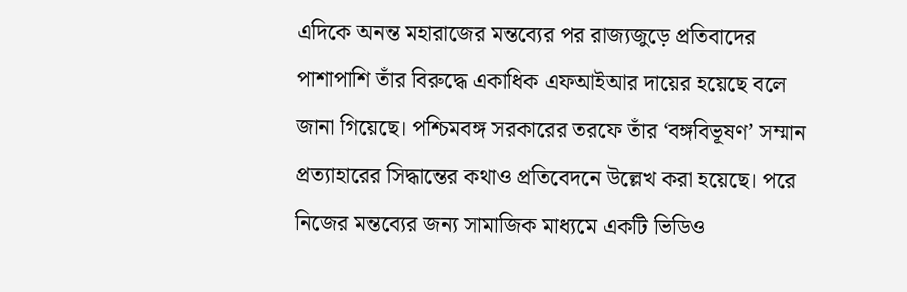এদিকে অনন্ত মহারাজের মন্তব্যের পর রাজ্যজুড়ে প্রতিবাদের পাশাপাশি তাঁর বিরুদ্ধে একাধিক এফআইআর দায়ের হয়েছে বলে জানা গিয়েছে। পশ্চিমবঙ্গ সরকারের তরফে তাঁর ‘বঙ্গবিভূষণ’ সম্মান প্রত্যাহারের সিদ্ধান্তের কথাও প্রতিবেদনে উল্লেখ করা হয়েছে। পরে নিজের মন্তব্যের জন্য সামাজিক মাধ্যমে একটি ভিডিও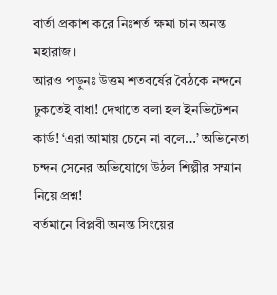বার্তা প্রকাশ করে নিঃশর্ত ক্ষমা চান অনন্ত মহারাজ।
আরও পড়ুনঃ উত্তম শতবর্ষের বৈঠকে নন্দনে ঢুকতেই বাধা! দেখাতে বলা হল ইনভিটেশন কার্ড! ‘এরা আমায় চেনে না বলে…’ অভিনেতা চন্দন সেনের অভিযোগে উঠল শিল্পীর সম্মান নিয়ে প্রশ্ন!
বর্তমানে বিপ্লবী অনন্ত সিংয়ের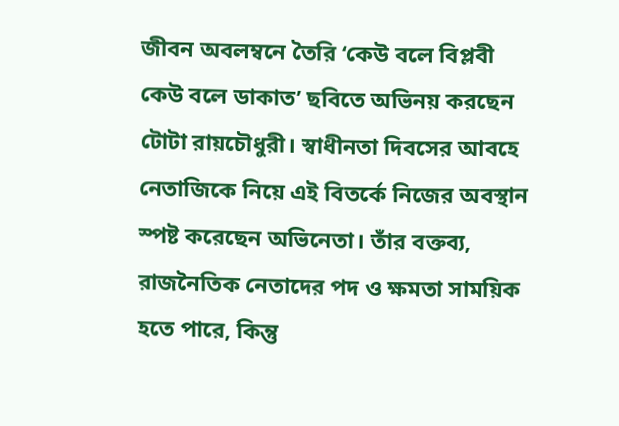জীবন অবলম্বনে তৈরি ‘কেউ বলে বিপ্লবী কেউ বলে ডাকাত’ ছবিতে অভিনয় করছেন টোটা রায়চৌধুরী। স্বাধীনতা দিবসের আবহে নেতাজিকে নিয়ে এই বিতর্কে নিজের অবস্থান স্পষ্ট করেছেন অভিনেতা। তাঁর বক্তব্য, রাজনৈতিক নেতাদের পদ ও ক্ষমতা সাময়িক হতে পারে, কিন্তু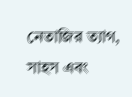নেতাজির ত্যাগ, সাহস এবং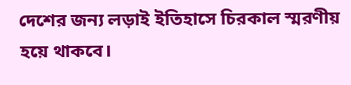দেশের জন্য লড়াই ইতিহাসে চিরকাল স্মরণীয় হয়ে থাকবে।